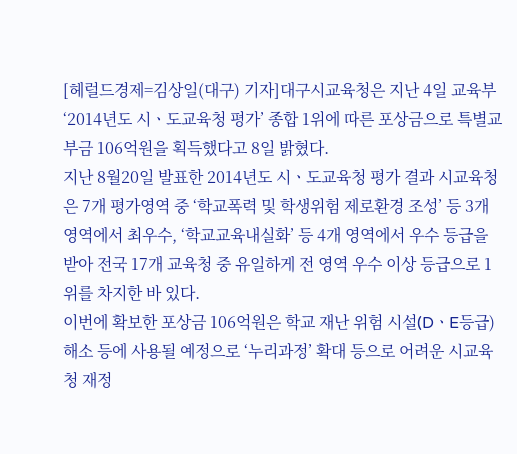[헤럴드경제=김상일(대구) 기자]대구시교육청은 지난 4일 교육부 ‘2014년도 시ㆍ도교육청 평가’ 종합 1위에 따른 포상금으로 특별교부금 106억원을 획득했다고 8일 밝혔다.
지난 8월20일 발표한 2014년도 시ㆍ도교육청 평가 결과 시교육청은 7개 평가영역 중 ‘학교폭력 및 학생위험 제로환경 조성’ 등 3개 영역에서 최우수, ‘학교교육내실화’ 등 4개 영역에서 우수 등급을 받아 전국 17개 교육청 중 유일하게 전 영역 우수 이상 등급으로 1위를 차지한 바 있다.
이번에 확보한 포상금 106억원은 학교 재난 위험 시설(DㆍE등급) 해소 등에 사용될 예정으로 ‘누리과정’ 확대 등으로 어려운 시교육청 재정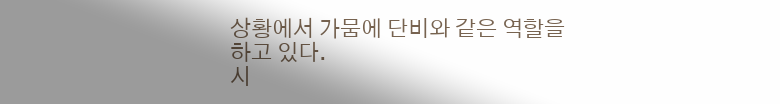상황에서 가뭄에 단비와 같은 역할을 하고 있다.
시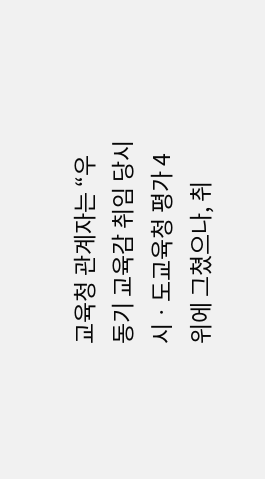교육청 관계자는 “우동기 교육감 취임 당시 시ㆍ도교육청 평가 4위에 그쳤으나, 취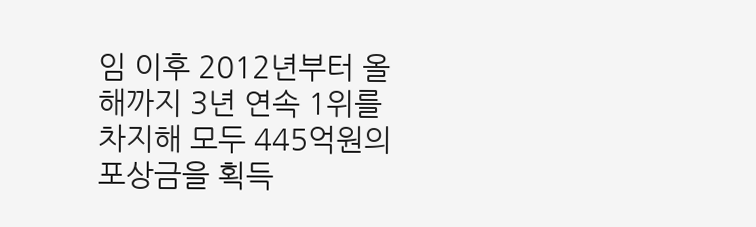임 이후 2012년부터 올해까지 3년 연속 1위를 차지해 모두 445억원의 포상금을 획득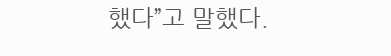했다”고 말했다.